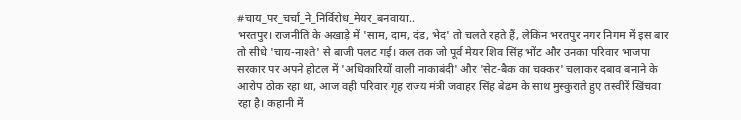#चाय_पर_चर्चा_ने_निर्विरोध_मेयर_बनवाया..
भरतपुर। राजनीति के अखाड़े में 'साम, दाम, दंड, भेद' तो चलते रहते हैं, लेकिन भरतपुर नगर निगम में इस बार तो सीधे 'चाय-नाश्ते' से बाजी पलट गई। कल तक जो पूर्व मेयर शिव सिंह भोंट और उनका परिवार भाजपा सरकार पर अपने होटल में 'अधिकारियों वाली नाकाबंदी' और 'सेट-बैक का चक्कर' चलाकर दबाव बनाने के आरोप ठोक रहा था, आज वही परिवार गृह राज्य मंत्री जवाहर सिंह बेढम के साथ मुस्कुराते हुए तस्वीरें खिंचवा रहा है। कहानी में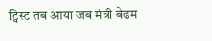ट्विस्ट तब आया जब मंत्री बेढम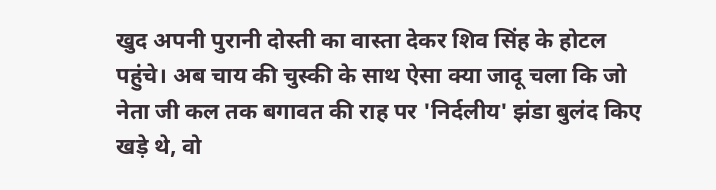खुद अपनी पुरानी दोस्ती का वास्ता देकर शिव सिंह के होटल पहुंचे। अब चाय की चुस्की के साथ ऐसा क्या जादू चला कि जो नेता जी कल तक बगावत की राह पर 'निर्दलीय' झंडा बुलंद किए खड़े थे, वो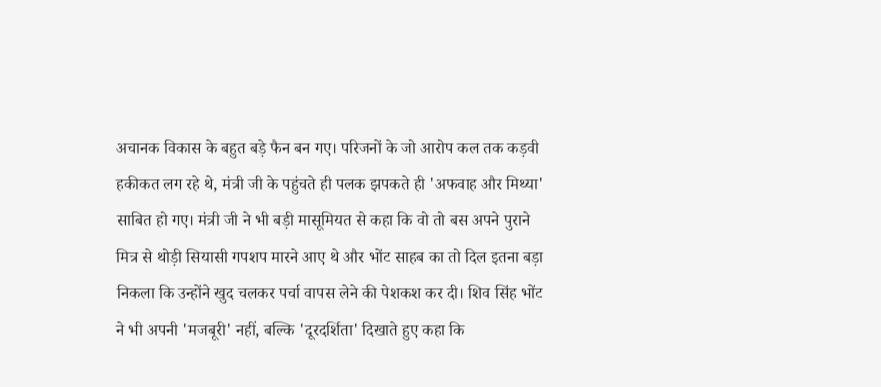अचानक विकास के बहुत बड़े फैन बन गए। परिजनों के जो आरोप कल तक कड़वी हकीकत लग रहे थे, मंत्री जी के पहुंचते ही पलक झपकते ही 'अफवाह और मिथ्या' साबित हो गए। मंत्री जी ने भी बड़ी मासूमियत से कहा कि वो तो बस अपने पुराने मित्र से थोड़ी सियासी गपशप मारने आए थे और भोंट साहब का तो दिल इतना बड़ा निकला कि उन्होंने खुद चलकर पर्चा वापस लेने की पेशकश कर दी। शिव सिंह भोंट ने भी अपनी 'मजबूरी' नहीं, बल्कि 'दूरदर्शिता' दिखाते हुए कहा कि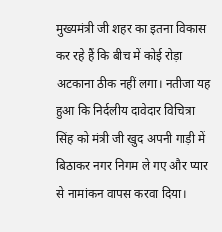मुख्यमंत्री जी शहर का इतना विकास कर रहे हैं कि बीच में कोई रोड़ा अटकाना ठीक नहीं लगा। नतीजा यह हुआ कि निर्दलीय दावेदार विचित्रा सिंह को मंत्री जी खुद अपनी गाड़ी में बिठाकर नगर निगम ले गए और प्यार से नामांकन वापस करवा दिया।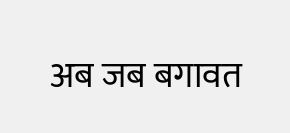अब जब बगावत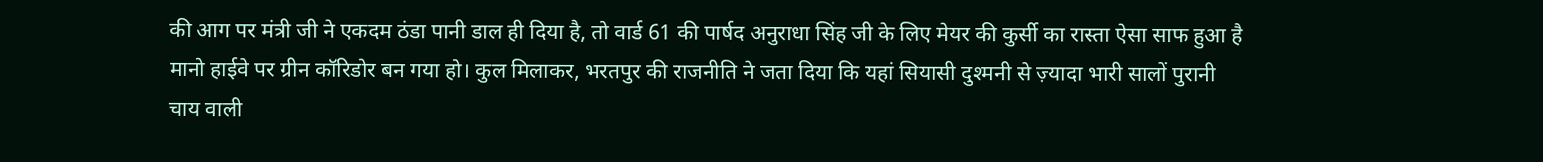की आग पर मंत्री जी ने एकदम ठंडा पानी डाल ही दिया है, तो वार्ड 61 की पार्षद अनुराधा सिंह जी के लिए मेयर की कुर्सी का रास्ता ऐसा साफ हुआ है मानो हाईवे पर ग्रीन कॉरिडोर बन गया हो। कुल मिलाकर, भरतपुर की राजनीति ने जता दिया कि यहां सियासी दुश्मनी से ज़्यादा भारी सालों पुरानी चाय वाली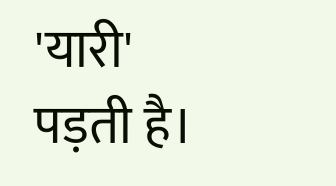'यारी' पड़ती है।